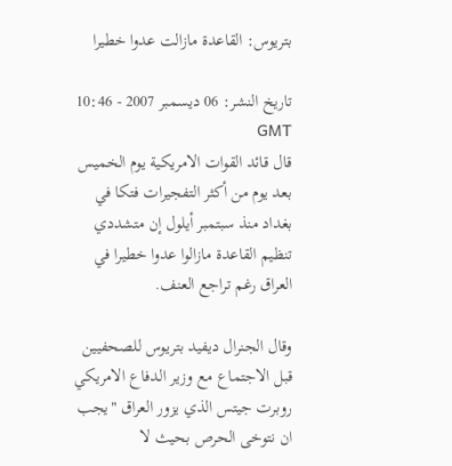بتريوس: القاعدة مازالت عدوا خطيرا

تاريخ النشر: 06 ديسمبر 2007 - 10:46 GMT
قال قائد القوات الامريكية يوم الخميس بعد يوم من أكثر التفجيرات فتكا في بغداد منذ سبتمبر أيلول إن متشددي تنظيم القاعدة مازالوا عدوا خطيرا في العراق رغم تراجع العنف.

وقال الجنرال ديفيد بتريوس للصحفيين قبل الاجتماع مع وزير الدفاع الامريكي روبرت جيتس الذي يزور العراق "يجب ان نتوخى الحرص بحيث لا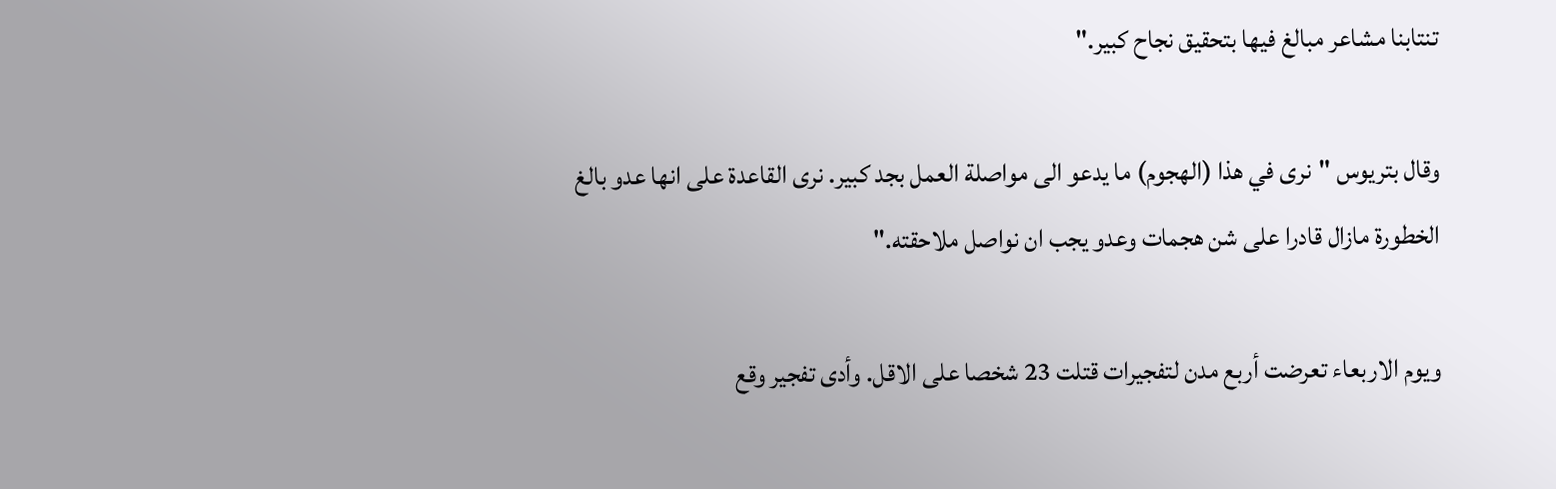تنتابنا مشاعر مبالغ فيها بتحقيق نجاح كبير."

وقال بتريوس "نرى في هذا (الهجوم) ما يدعو الى مواصلة العمل بجد كبير. نرى القاعدة على انها عدو بالغ الخطورة مازال قادرا على شن هجمات وعدو يجب ان نواصل ملاحقته."

ويوم الاربعاء تعرضت أربع مدن لتفجيرات قتلت 23 شخصا على الاقل. وأدى تفجير وقع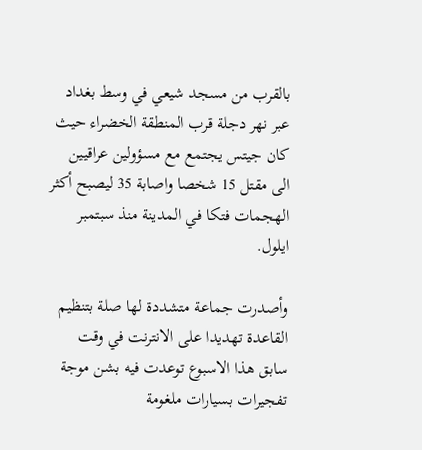بالقرب من مسجد شيعي في وسط بغداد عبر نهر دجلة قرب المنطقة الخضراء حيث كان جيتس يجتمع مع مسؤولين عراقيين الى مقتل 15 شخصا واصابة 35 ليصبح أكثر الهجمات فتكا في المدينة منذ سبتمبر ايلول.

وأصدرت جماعة متشددة لها صلة بتنظيم القاعدة تهديدا على الانترنت في وقت سابق هذا الاسبوع توعدت فيه بشن موجة تفجيرات بسيارات ملغومة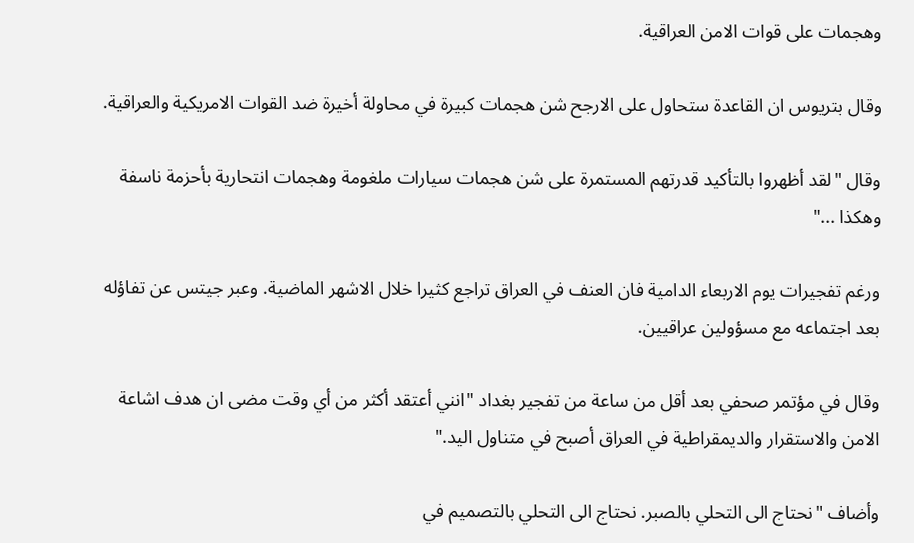وهجمات على قوات الامن العراقية.

وقال بتريوس ان القاعدة ستحاول على الارجح شن هجمات كبيرة في محاولة أخيرة ضد القوات الامريكية والعراقية.

وقال "لقد أظهروا بالتأكيد قدرتهم المستمرة على شن هجمات سيارات ملغومة وهجمات انتحارية بأحزمة ناسفة وهكذا ..."

ورغم تفجيرات يوم الاربعاء الدامية فان العنف في العراق تراجع كثيرا خلال الاشهر الماضية. وعبر جيتس عن تفاؤله بعد اجتماعه مع مسؤولين عراقيين.

وقال في مؤتمر صحفي بعد أقل من ساعة من تفجير بغداد "انني أعتقد أكثر من أي وقت مضى ان هدف اشاعة الامن والاستقرار والديمقراطية في العراق أصبح في متناول اليد."

وأضاف "نحتاج الى التحلي بالصبر. نحتاج الى التحلي بالتصميم في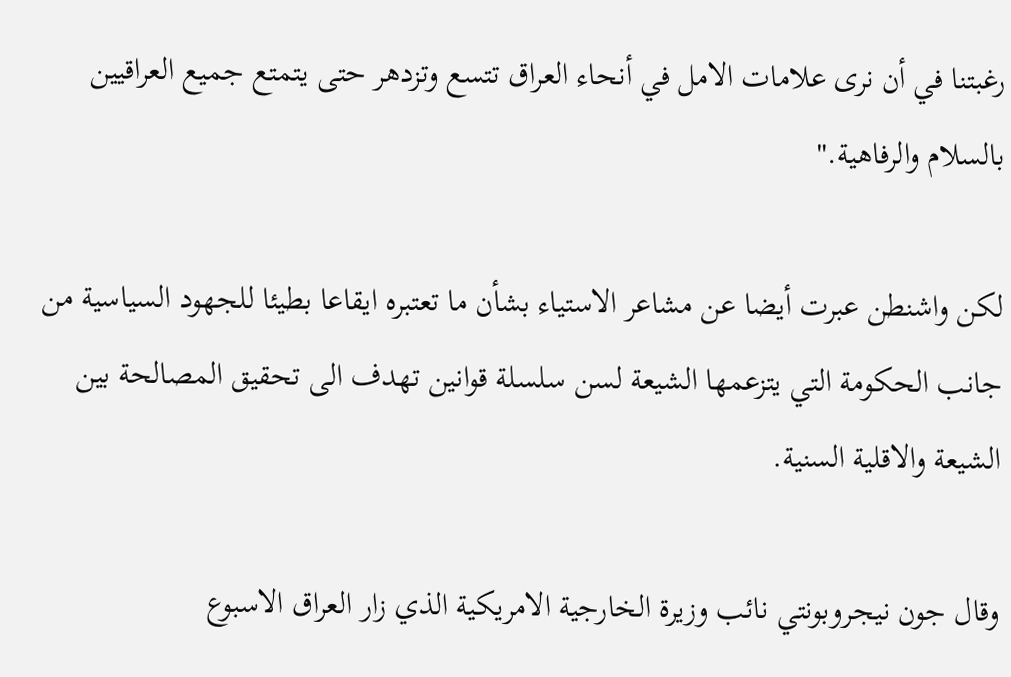رغبتنا في أن نرى علامات الامل في أنحاء العراق تتسع وتزدهر حتى يتمتع جميع العراقيين بالسلام والرفاهية."

لكن واشنطن عبرت أيضا عن مشاعر الاستياء بشأن ما تعتبره ايقاعا بطيئا للجهود السياسية من جانب الحكومة التي يتزعمها الشيعة لسن سلسلة قوانين تهدف الى تحقيق المصالحة بين الشيعة والاقلية السنية.

وقال جون نيجروبونتي نائب وزيرة الخارجية الامريكية الذي زار العراق الاسبوع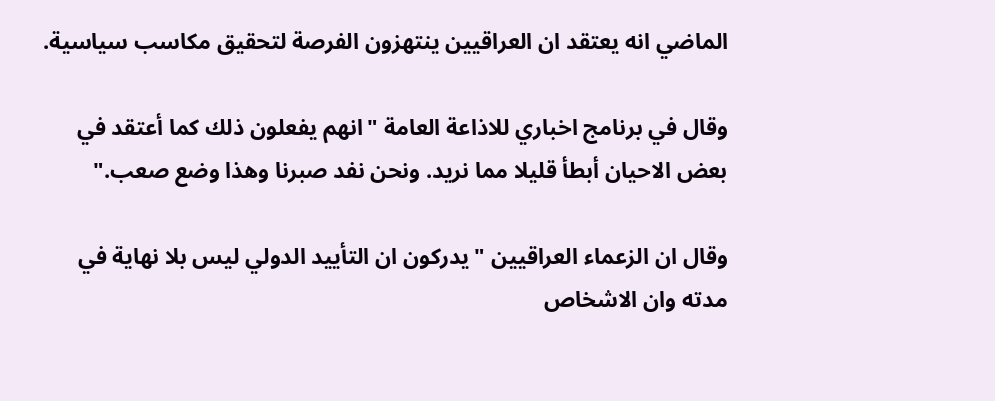الماضي انه يعتقد ان العراقيين ينتهزون الفرصة لتحقيق مكاسب سياسية.

وقال في برنامج اخباري للاذاعة العامة "انهم يفعلون ذلك كما أعتقد في بعض الاحيان أبطأ قليلا مما نريد. ونحن نفد صبرنا وهذا وضع صعب."

وقال ان الزعماء العراقيين "يدركون ان التأييد الدولي ليس بلا نهاية في مدته وان الاشخاص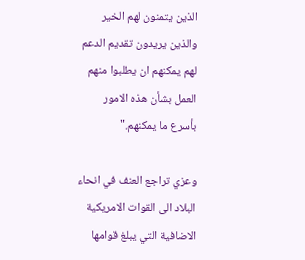الذين يتمنون لهم الخير والذين يريدون تقديم الدعم لهم يمكنهم ان يطلبوا منهم العمل بشأن هذه الامور بأسرع ما يمكنهم."

وعزي تراجع العنف في انحاء البلاد الى القوات الامريكية الاضافية التي يبلغ قوامها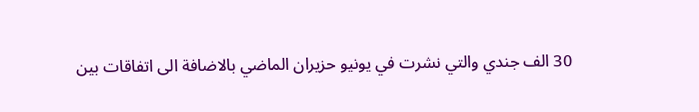30 الف جندي والتي نشرت في يونيو حزيران الماضي بالاضافة الى اتفاقات بين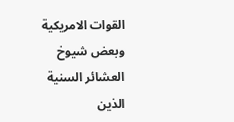القوات الامريكية وبعض شيوخ العشائر السنية الذين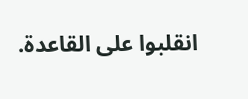انقلبوا على القاعدة.